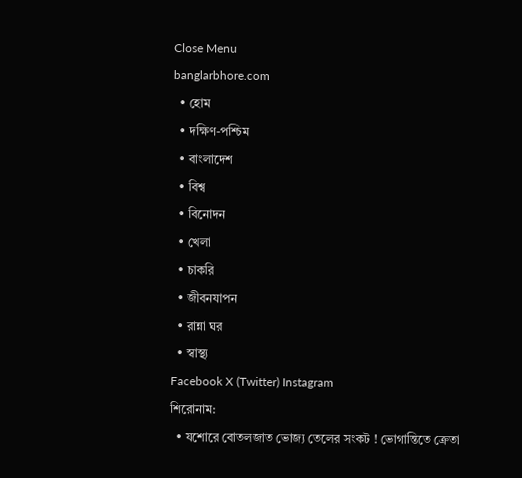Close Menu
banglarbhore.com
  • হোম
  • দক্ষিণ-পশ্চিম
  • বাংলাদেশ
  • বিশ্ব
  • বিনোদন
  • খেলা
  • চাকরি
  • জীবনযাপন
  • রান্না ঘর
  • স্বাস্থ্য
Facebook X (Twitter) Instagram
শিরোনাম:
  • যশোরে বোতলজাত ভোজ্য তেলের সংকট ! ভোগান্তিতে ক্রেতা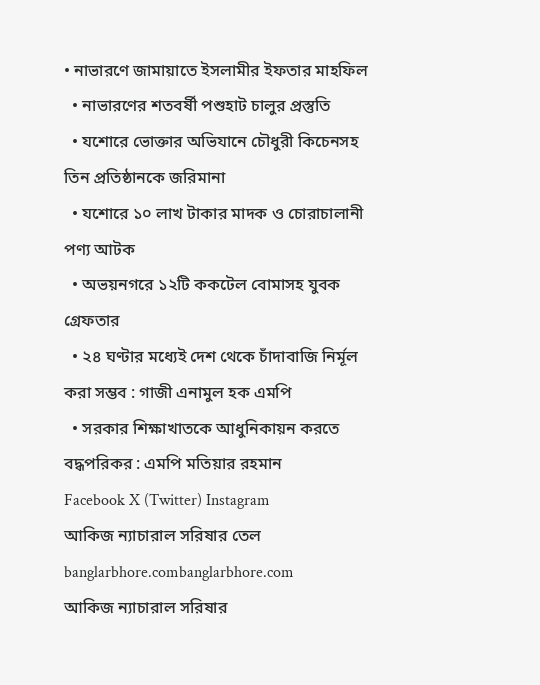• নাভারণে জামায়াতে ইসলামীর ইফতার মাহফিল
  • নাভারণের শতবর্ষী পশুহাট চালুর প্রস্তুতি
  • যশোরে ভোক্তার অভিযানে চৌধুরী কিচেনসহ তিন প্রতিষ্ঠানকে জরিমানা
  • যশোরে ১০ লাখ টাকার মাদক ও চোরাচালানী পণ্য আটক
  • অভয়নগরে ১২টি ককটেল বোমাসহ যুবক গ্রেফতার
  • ২৪ ঘণ্টার মধ্যেই দেশ থেকে চাঁদাবাজি নির্মূল করা সম্ভব : গাজী এনামুল হক এমপি
  • সরকার শিক্ষাখাতকে আধুনিকায়ন করতে বদ্ধপরিকর : এমপি মতিয়ার রহমান
Facebook X (Twitter) Instagram
আকিজ ন্যাচারাল সরিষার তেল
banglarbhore.combanglarbhore.com
আকিজ ন্যাচারাল সরিষার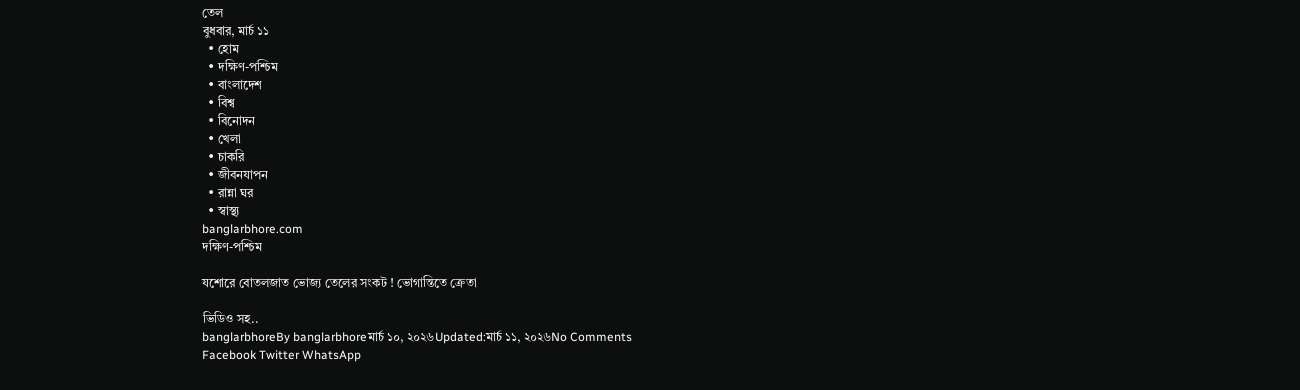তেল
বুধবার, মার্চ ১১
  • হোম
  • দক্ষিণ-পশ্চিম
  • বাংলাদেশ
  • বিশ্ব
  • বিনোদন
  • খেলা
  • চাকরি
  • জীবনযাপন
  • রান্না ঘর
  • স্বাস্থ্য
banglarbhore.com
দক্ষিণ-পশ্চিম

যশোরে বোতলজাত ভোজ্য তেলের সংকট ! ভোগান্তিতে ক্রেতা

ভিডিও সহ..
banglarbhoreBy banglarbhoreমার্চ ১০, ২০২৬Updated:মার্চ ১১, ২০২৬No Comments
Facebook Twitter WhatsApp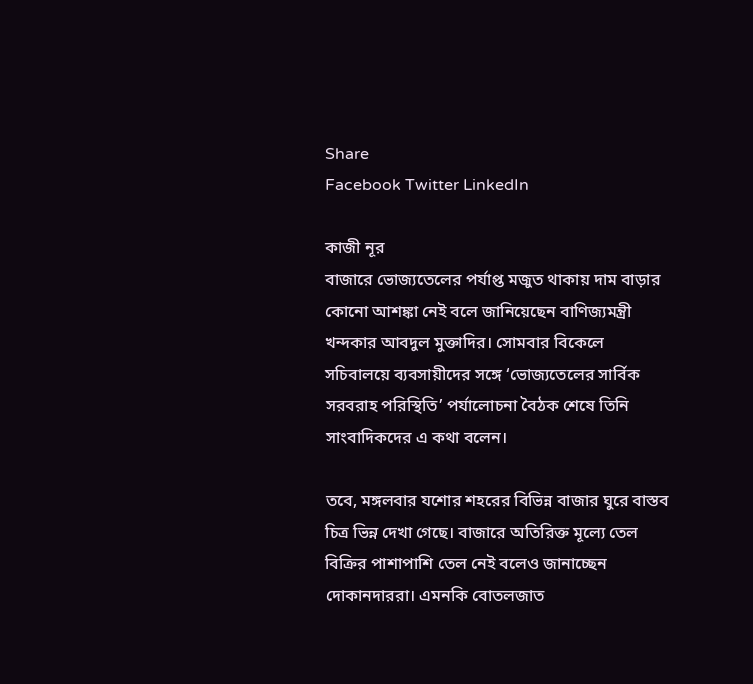Share
Facebook Twitter LinkedIn

কাজী নূর
বাজারে ভোজ্যতেলের পর্যাপ্ত মজুত থাকায় দাম বাড়ার কোনো আশঙ্কা নেই বলে জানিয়েছেন বাণিজ্যমন্ত্রী খন্দকার আবদুল মুক্তাদির। সোমবার বিকেলে সচিবালয়ে ব্যবসায়ীদের সঙ্গে ‘ভোজ্যতেলের সার্বিক সরবরাহ পরিস্থিতি’ পর্যালোচনা বৈঠক শেষে তিনি সাংবাদিকদের এ কথা বলেন।

তবে, মঙ্গলবার যশোর শহরের বিভিন্ন বাজার ঘুরে বাস্তব চিত্র ভিন্ন দেখা গেছে। বাজারে অতিরিক্ত মূল্যে তেল বিক্রির পাশাপাশি তেল নেই বলেও জানাচ্ছেন দোকানদাররা। এমনকি বোতলজাত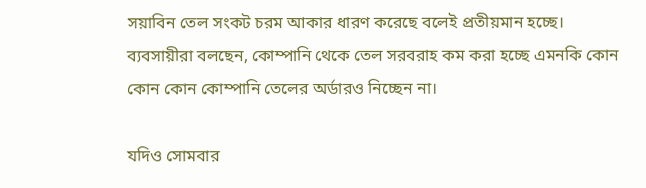সয়াবিন তেল সংকট চরম আকার ধারণ করেছে বলেই প্রতীয়মান হচ্ছে। ব্যবসায়ীরা বলছেন, কোম্পানি থেকে তেল সরবরাহ কম করা হচ্ছে এমনকি কোন কোন কোন কোম্পানি তেলের অর্ডারও নিচ্ছেন না।

যদিও সোমবার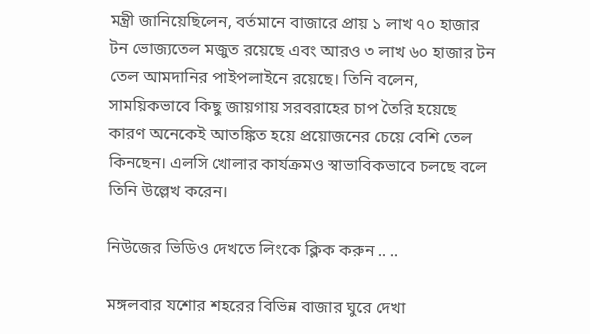মন্ত্রী জানিয়েছিলেন, বর্তমানে বাজারে প্রায় ১ লাখ ৭০ হাজার টন ভোজ্যতেল মজুত রয়েছে এবং আরও ৩ লাখ ৬০ হাজার টন তেল আমদানির পাইপলাইনে রয়েছে। তিনি বলেন, সাময়িকভাবে কিছু জায়গায় সরবরাহের চাপ তৈরি হয়েছে কারণ অনেকেই আতঙ্কিত হয়ে প্রয়োজনের চেয়ে বেশি তেল কিনছেন। এলসি খোলার কার্যক্রমও স্বাভাবিকভাবে চলছে বলে তিনি উল্লেখ করেন।

নিউজের ভিডিও দেখতে লিংকে ক্লিক করুন .. ..

মঙ্গলবার যশোর শহরের বিভিন্ন বাজার ঘুরে দেখা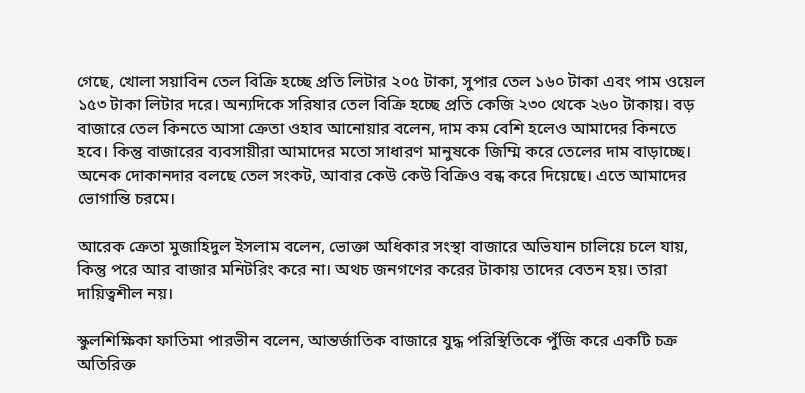গেছে, খোলা সয়াবিন তেল বিক্রি হচ্ছে প্রতি লিটার ২০৫ টাকা, সুপার তেল ১৬০ টাকা এবং পাম ওয়েল ১৫৩ টাকা লিটার দরে। অন্যদিকে সরিষার তেল বিক্রি হচ্ছে প্রতি কেজি ২৩০ থেকে ২৬০ টাকায়। বড় বাজারে তেল কিনতে আসা ক্রেতা ওহাব আনোয়ার বলেন, দাম কম বেশি হলেও আমাদের কিনতে হবে। কিন্তু বাজারের ব্যবসায়ীরা আমাদের মতো সাধারণ মানুষকে জিম্মি করে তেলের দাম বাড়াচ্ছে। অনেক দোকানদার বলছে তেল সংকট, আবার কেউ কেউ বিক্রিও বন্ধ করে দিয়েছে। এতে আমাদের ভোগান্তি চরমে।

আরেক ক্রেতা মুজাহিদুল ইসলাম বলেন, ভোক্তা অধিকার সংস্থা বাজারে অভিযান চালিয়ে চলে যায়, কিন্তু পরে আর বাজার মনিটরিং করে না। অথচ জনগণের করের টাকায় তাদের বেতন হয়। তারা দায়িত্বশীল নয়।

স্কুলশিক্ষিকা ফাতিমা পারভীন বলেন, আন্তর্জাতিক বাজারে যুদ্ধ পরিস্থিতিকে পুঁজি করে একটি চক্র অতিরিক্ত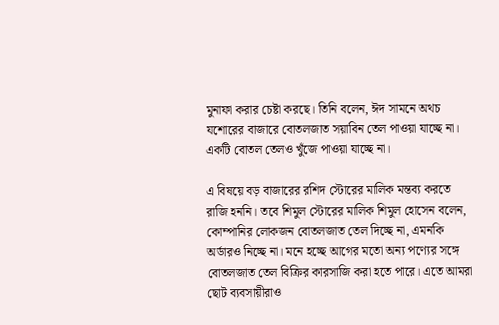মুনাফা করার চেষ্টা করছে। তিনি বলেন, ঈদ সামনে অথচ যশোরের বাজারে বোতলজাত সয়াবিন তেল পাওয়া যাচ্ছে না। একটি বোতল তেলও খুঁজে পাওয়া যাচ্ছে না।

এ বিষয়ে বড় বাজারের রশিদ স্টোরের মালিক মন্তব্য করতে রাজি হননি। তবে শিমুল স্টোরের মালিক শিমুল হোসেন বলেন, কোম্পানির লোকজন বোতলজাত তেল দিচ্ছে না, এমনকি অর্ডারও নিচ্ছে না। মনে হচ্ছে আগের মতো অন্য পণ্যের সঙ্গে বোতলজাত তেল বিক্রির কারসাজি করা হতে পারে। এতে আমরা ছোট ব্যবসায়ীরাও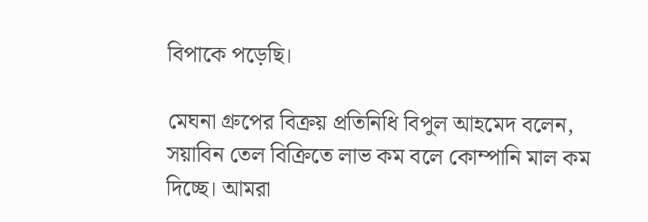বিপাকে পড়েছি।

মেঘনা গ্রুপের বিক্রয় প্রতিনিধি বিপুল আহমেদ বলেন, সয়াবিন তেল বিক্রিতে লাভ কম বলে কোম্পানি মাল কম দিচ্ছে। আমরা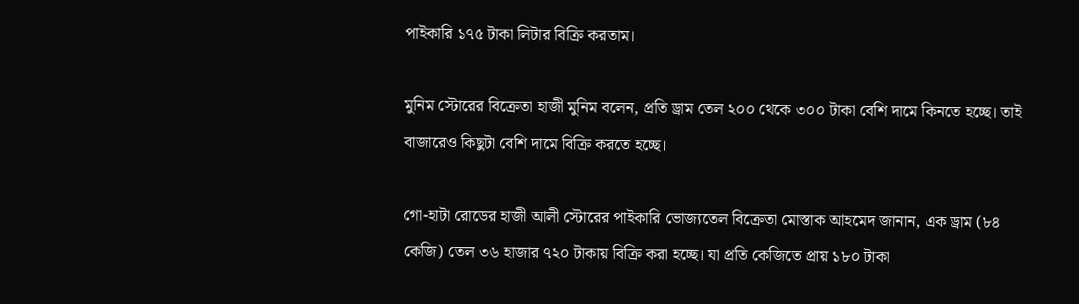পাইকারি ১৭৫ টাকা লিটার বিক্রি করতাম।

মুনিম স্টোরের বিক্রেতা হাজী মুনিম বলেন, প্রতি ড্রাম তেল ২০০ থেকে ৩০০ টাকা বেশি দামে কিনতে হচ্ছে। তাই বাজারেও কিছুটা বেশি দামে বিক্রি করতে হচ্ছে।

গো-হাটা রোডের হাজী আলী স্টোরের পাইকারি ভোজ্যতেল বিক্রেতা মোস্তাক আহমেদ জানান, এক ড্রাম (৮৪ কেজি) তেল ৩৬ হাজার ৭২০ টাকায় বিক্রি করা হচ্ছে। যা প্রতি কেজিতে প্রায় ১৮০ টাকা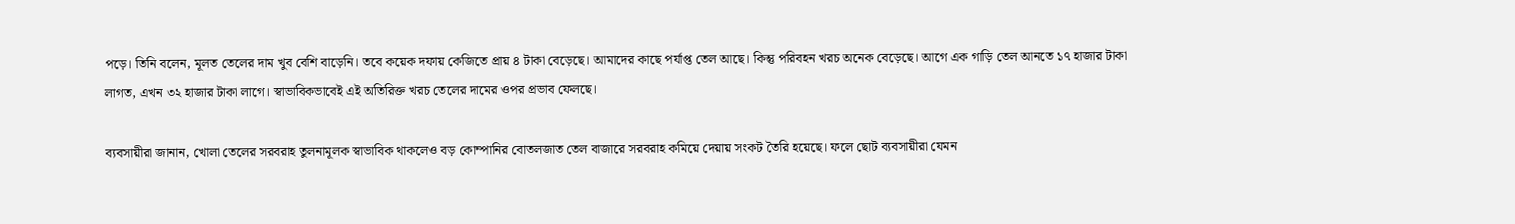পড়ে। তিনি বলেন, মূলত তেলের দাম খুব বেশি বাড়েনি। তবে কয়েক দফায় কেজিতে প্রায় ৪ টাকা বেড়েছে। আমাদের কাছে পর্যাপ্ত তেল আছে। কিন্তু পরিবহন খরচ অনেক বেড়েছে। আগে এক গাড়ি তেল আনতে ১৭ হাজার টাকা লাগত, এখন ৩২ হাজার টাকা লাগে। স্বাভাবিকভাবেই এই অতিরিক্ত খরচ তেলের দামের ওপর প্রভাব ফেলছে।

ব্যবসায়ীরা জানান, খোলা তেলের সরবরাহ তুলনামূলক স্বাভাবিক থাকলেও বড় কোম্পানির বোতলজাত তেল বাজারে সরবরাহ কমিয়ে দেয়ায় সংকট তৈরি হয়েছে। ফলে ছোট ব্যবসায়ীরা যেমন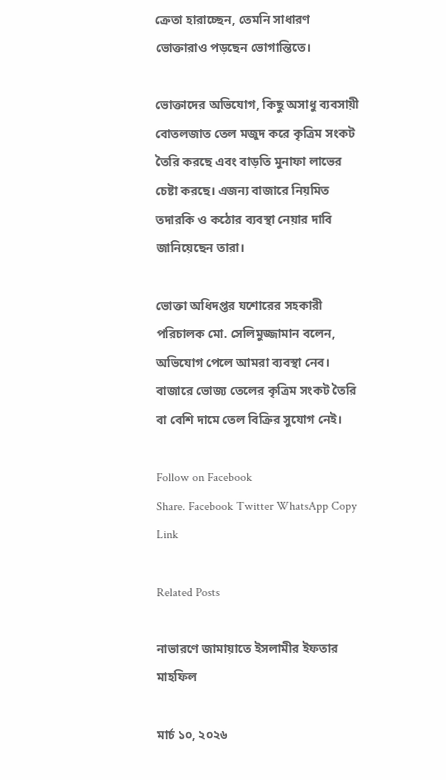ক্রেতা হারাচ্ছেন, তেমনি সাধারণ ভোক্তারাও পড়ছেন ভোগান্তিতে।

ভোক্তাদের অভিযোগ, কিছু অসাধু ব্যবসায়ী বোতলজাত তেল মজুদ করে কৃত্রিম সংকট তৈরি করছে এবং বাড়তি মুনাফা লাভের চেষ্টা করছে। এজন্য বাজারে নিয়মিত তদারকি ও কঠোর ব্যবস্থা নেয়ার দাবি জানিয়েছেন তারা।

ভোক্তা অধিদপ্তর যশোরের সহকারী পরিচালক মো. সেলিমুজ্জামান বলেন, অভিযোগ পেলে আমরা ব্যবস্থা নেব। বাজারে ভোজ্য তেলের কৃত্রিম সংকট তৈরি বা বেশি দামে তেল বিক্রির সুযোগ নেই।

Follow on Facebook
Share. Facebook Twitter WhatsApp Copy Link

Related Posts

নাভারণে জামায়াতে ইসলামীর ইফতার মাহফিল

মার্চ ১০, ২০২৬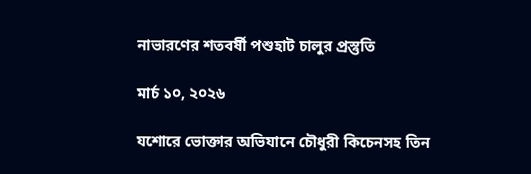নাভারণের শতবর্ষী পশুহাট চালুর প্রস্তুতি

মার্চ ১০, ২০২৬

যশোরে ভোক্তার অভিযানে চৌধুরী কিচেনসহ তিন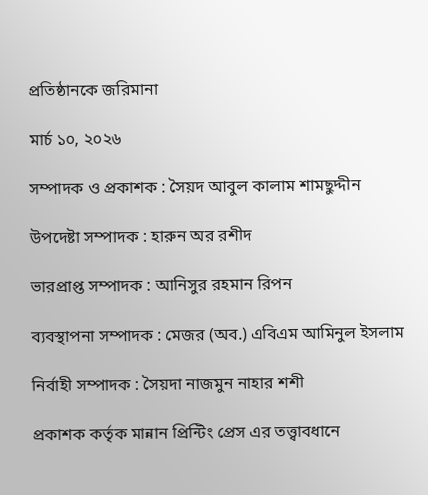প্রতিষ্ঠানকে জরিমানা

মার্চ ১০, ২০২৬

সম্পাদক ও প্রকাশক : সৈয়দ আবুল কালাম শামছুদ্দীন

উপদেষ্টা সম্পাদক : হারুন অর রশীদ

ভারপ্রাপ্ত সম্পাদক : আনিসুর রহমান রিপন

ব্যবস্থাপনা সম্পাদক : মেজর (অব.) এবিএম আমিনুল ইসলাম

নির্বাহী সম্পাদক : সৈয়দা নাজমুন নাহার শশী

প্রকাশক কর্তৃক মান্নান প্রিন্টিং প্রেস এর তত্ত্বাবধানে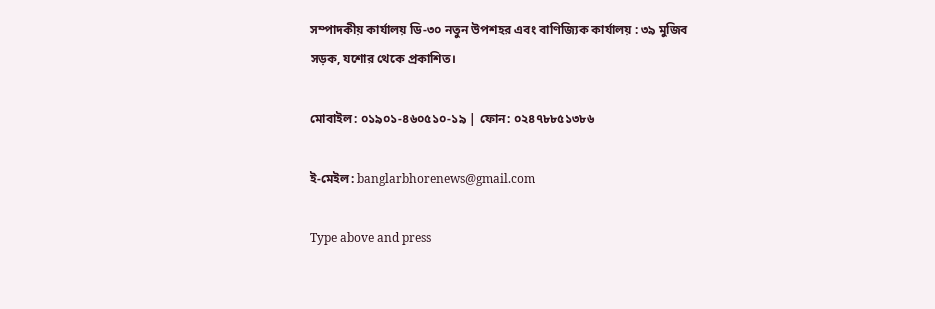সম্পাদকীয় কার্যালয় ডি-৩০ নতুন উপশহর এবং বাণিজ্যিক কার্যালয় : ৩৯ মুজিব সড়ক, যশোর থেকে প্রকাশিত।

মোবাইল: ০১৯০১-৪৬০৫১০-১৯ | ফোন: ০২৪৭৮৮৫১৩৮৬

ই-মেইল: banglarbhorenews@gmail.com

Type above and press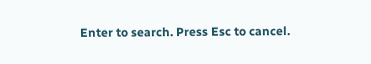Enter to search. Press Esc to cancel.